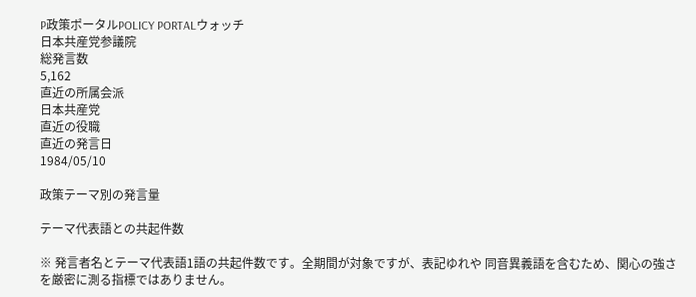P政策ポータルPOLICY PORTALウォッチ
日本共産党参議院
総発言数
5,162
直近の所属会派
日本共産党
直近の役職
直近の発言日
1984/05/10

政策テーマ別の発言量

テーマ代表語との共起件数

※ 発言者名とテーマ代表語1語の共起件数です。全期間が対象ですが、表記ゆれや 同音異義語を含むため、関心の強さを厳密に測る指標ではありません。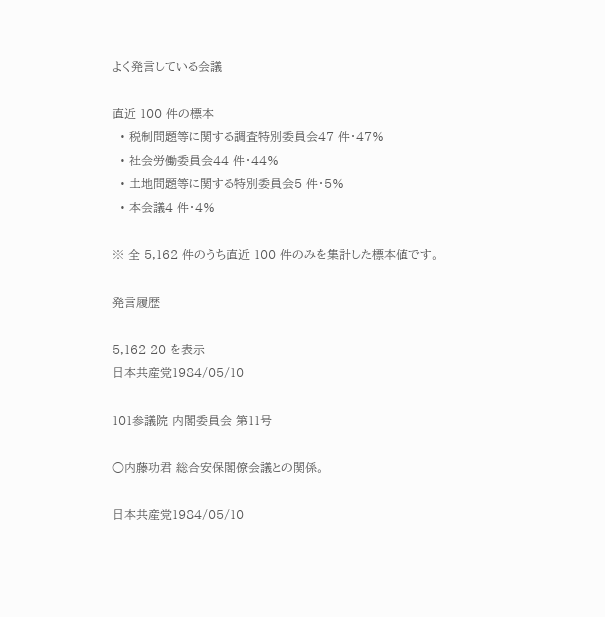よく発言している会議

直近 100 件の標本
  • 税制問題等に関する調査特別委員会47 件・47%
  • 社会労働委員会44 件・44%
  • 土地問題等に関する特別委員会5 件・5%
  • 本会議4 件・4%

※ 全 5,162 件のうち直近 100 件のみを集計した標本値です。

発言履歴

5,162 20 を表示
日本共産党1984/05/10

101参議院 内閣委員会 第11号

○内藤功君 総合安保閣僚会議との関係。

日本共産党1984/05/10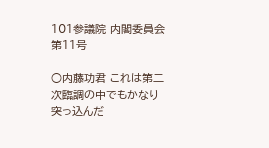101参議院 内閣委員会 第11号

○内藤功君 これは第二次臨調の中でもかなり突っ込んだ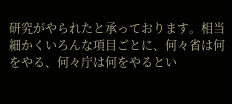研究がやられたと承っております。相当細かくいろんな項目ごとに、何々省は何をやる、何々庁は何をやるとい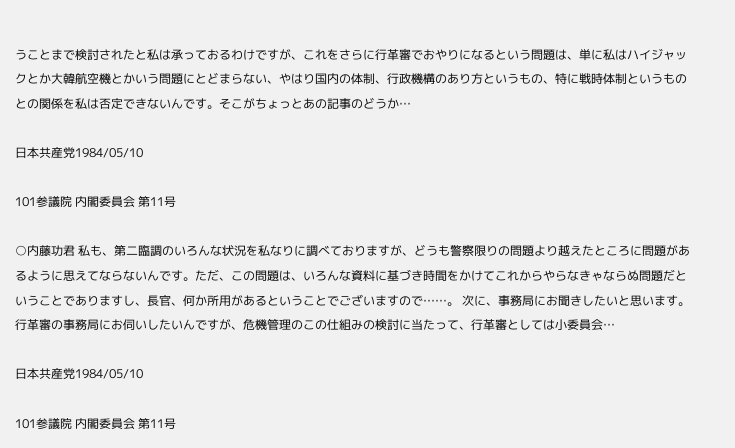うことまで検討されたと私は承っておるわけですが、これをさらに行革審でおやりになるという問題は、単に私はハイジャックとか大韓航空機とかいう問題にとどまらない、やはり国内の体制、行政機構のあり方というもの、特に戦時体制というものとの関係を私は否定できないんです。そこがちょっとあの記事のどうか…

日本共産党1984/05/10

101参議院 内閣委員会 第11号

○内藤功君 私も、第二臨調のいろんな状況を私なりに調べておりますが、どうも警察限りの問題より越えたところに問題があるように思えてならないんです。ただ、この問題は、いろんな資料に基づき時間をかけてこれからやらなきゃならぬ問題だということでありますし、長官、何か所用があるということでございますので……。 次に、事務局にお聞きしたいと思います。 行革審の事務局にお伺いしたいんですが、危機管理のこの仕組みの検討に当たって、行革審としては小委員会…

日本共産党1984/05/10

101参議院 内閣委員会 第11号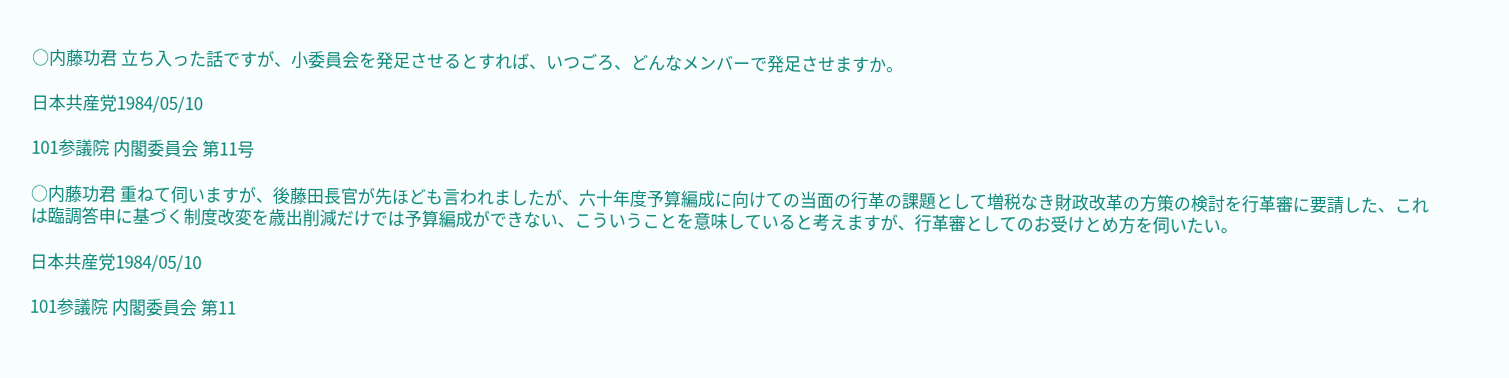○内藤功君 立ち入った話ですが、小委員会を発足させるとすれば、いつごろ、どんなメンバーで発足させますか。

日本共産党1984/05/10

101参議院 内閣委員会 第11号

○内藤功君 重ねて伺いますが、後藤田長官が先ほども言われましたが、六十年度予算編成に向けての当面の行革の課題として増税なき財政改革の方策の検討を行革審に要請した、これは臨調答申に基づく制度改変を歳出削減だけでは予算編成ができない、こういうことを意味していると考えますが、行革審としてのお受けとめ方を伺いたい。

日本共産党1984/05/10

101参議院 内閣委員会 第11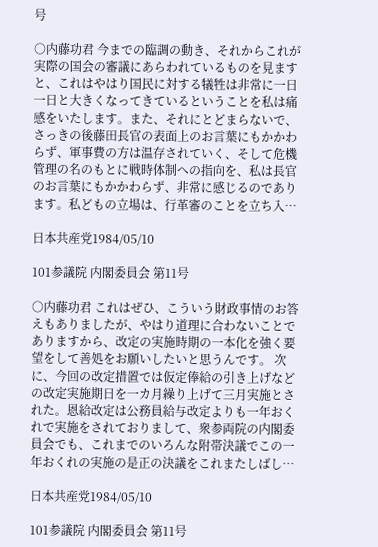号

○内藤功君 今までの臨調の動き、それからこれが実際の国会の審議にあらわれているものを見ますと、これはやはり国民に対する犠牲は非常に一日一日と大きくなってきているということを私は痛感をいたします。また、それにとどまらないで、さっきの後藤田長官の表面上のお言葉にもかかわらず、軍事費の方は温存されていく、そして危機管理の名のもとに戦時体制への指向を、私は長官のお言葉にもかかわらず、非常に感じるのであります。私どもの立場は、行革審のことを立ち入…

日本共産党1984/05/10

101参議院 内閣委員会 第11号

○内藤功君 これはぜひ、こういう財政事情のお答えもありましたが、やはり道理に合わないことでありますから、改定の実施時期の一本化を強く要望をして善処をお願いしたいと思うんです。 次に、今回の改定措置では仮定俸給の引き上げなどの改定実施期日を一カ月繰り上げて三月実施とされた。恩給改定は公務員給与改定よりも一年おくれで実施をされておりまして、衆参両院の内閣委員会でも、これまでのいろんな附帯決議でこの一年おくれの実施の是正の決議をこれまたしばし…

日本共産党1984/05/10

101参議院 内閣委員会 第11号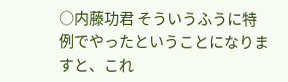○内藤功君 そういうふうに特例でやったということになりますと、これ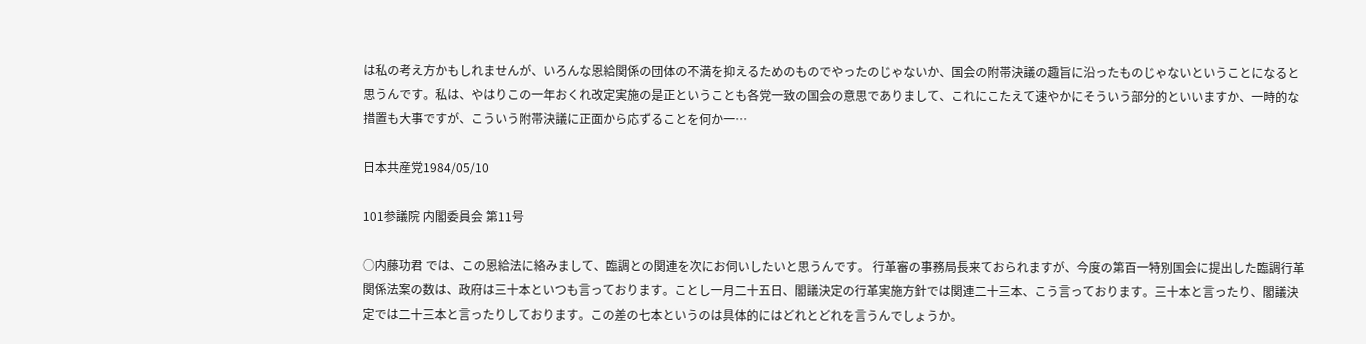は私の考え方かもしれませんが、いろんな恩給関係の団体の不満を抑えるためのものでやったのじゃないか、国会の附帯決議の趣旨に沿ったものじゃないということになると思うんです。私は、やはりこの一年おくれ改定実施の是正ということも各党一致の国会の意思でありまして、これにこたえて速やかにそういう部分的といいますか、一時的な措置も大事ですが、こういう附帯決議に正面から応ずることを何か一…

日本共産党1984/05/10

101参議院 内閣委員会 第11号

○内藤功君 では、この恩給法に絡みまして、臨調との関連を次にお伺いしたいと思うんです。 行革審の事務局長来ておられますが、今度の第百一特別国会に提出した臨調行革関係法案の数は、政府は三十本といつも言っております。ことし一月二十五日、閣議決定の行革実施方針では関連二十三本、こう言っております。三十本と言ったり、閣議決定では二十三本と言ったりしております。この差の七本というのは具体的にはどれとどれを言うんでしょうか。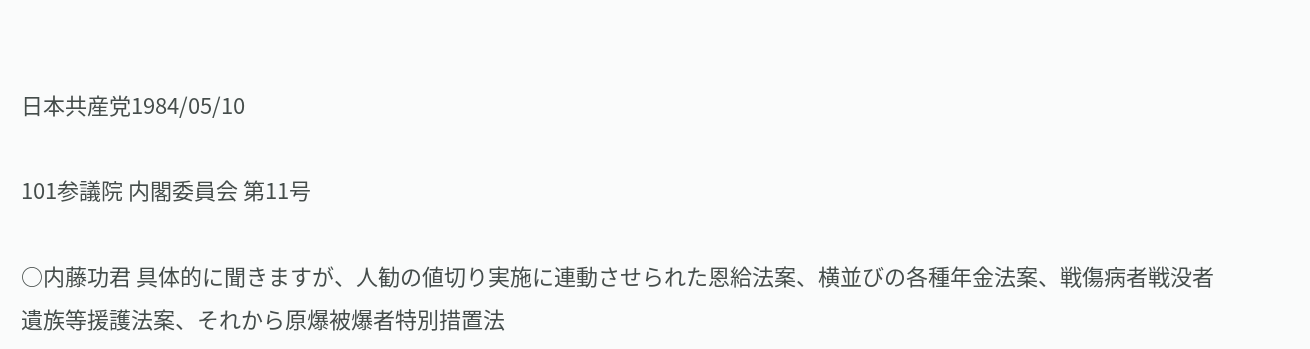日本共産党1984/05/10

101参議院 内閣委員会 第11号

○内藤功君 具体的に聞きますが、人勧の値切り実施に連動させられた恩給法案、横並びの各種年金法案、戦傷病者戦没者遺族等援護法案、それから原爆被爆者特別措置法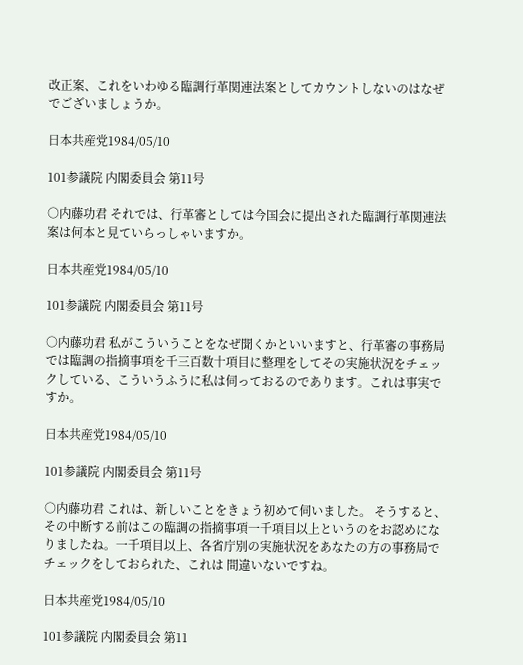改正案、これをいわゆる臨調行革関連法案としてカウントしないのはなぜでございましょうか。

日本共産党1984/05/10

101参議院 内閣委員会 第11号

○内藤功君 それでは、行革審としては今国会に提出された臨調行革関連法案は何本と見ていらっしゃいますか。

日本共産党1984/05/10

101参議院 内閣委員会 第11号

○内藤功君 私がこういうことをなぜ聞くかといいますと、行革審の事務局では臨調の指摘事項を千三百数十項目に整理をしてその実施状況をチェックしている、こういうふうに私は伺っておるのであります。これは事実ですか。

日本共産党1984/05/10

101参議院 内閣委員会 第11号

○内藤功君 これは、新しいことをきょう初めて伺いました。 そうすると、その中断する前はこの臨調の指摘事項一千項目以上というのをお認めになりましたね。一千項目以上、各省庁別の実施状況をあなたの方の事務局でチェックをしておられた、これは 間違いないですね。

日本共産党1984/05/10

101参議院 内閣委員会 第11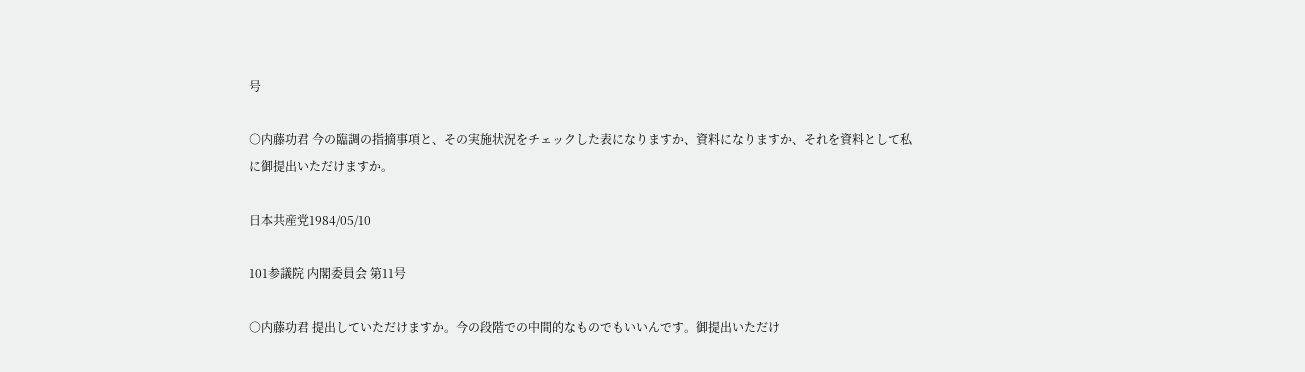号

○内藤功君 今の臨調の指摘事項と、その実施状況をチェックした表になりますか、資料になりますか、それを資料として私に御提出いただけますか。

日本共産党1984/05/10

101参議院 内閣委員会 第11号

○内藤功君 提出していただけますか。今の段階での中間的なものでもいいんです。御提出いただけ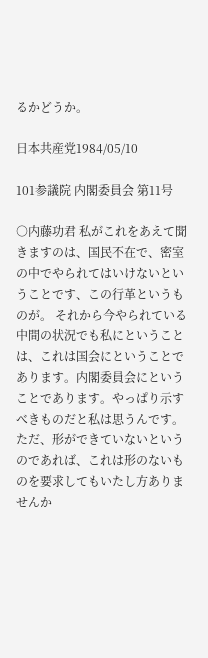るかどうか。

日本共産党1984/05/10

101参議院 内閣委員会 第11号

○内藤功君 私がこれをあえて聞きますのは、国民不在で、密室の中でやられてはいけないということです、この行革というものが。 それから今やられている中間の状況でも私にということは、これは国会にということであります。内閣委員会にということであります。やっぱり示すべきものだと私は思うんです。ただ、形ができていないというのであれば、これは形のないものを要求してもいたし方ありませんか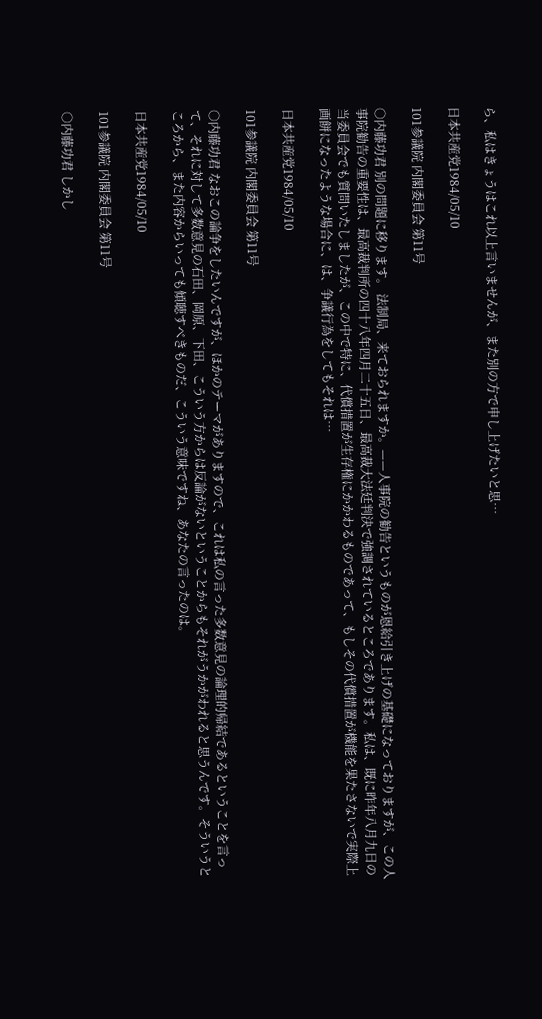ら、私はきょうはこれ以上言いませんが、また別の方で申し上げたいと思…

日本共産党1984/05/10

101参議院 内閣委員会 第11号

○内藤功君 別の問題に移ります。 法制局、来ておられますか。——人事院の勧告というものが恩給引き上げの基礎になっておりますが、この人事院勧告の重要性は、最高裁判所の四十八年四月二十五日、最高裁大法廷判決で強調されているところであります。私は、既に昨年八月九日の当委員会でも質問いたしましたが、この中で特に、代償措置が生存権にかかわるものであって、もしその代償措置が機能を果たさないで実際上画餅になったような場合に、は、争議行為をしてもそれは…

日本共産党1984/05/10

101参議院 内閣委員会 第11号

○内藤功君 なおこの論争をしたいんですが、ほかのテーマがありますので、これは私の言った多数意見の論理的帰結であるということを言って、それに対して多数意見の石田、岡原、下田、こういう方からは反論がないということからもそれがうかがわれると思うんです。そういうところから、また内容からいっても傾聴すべきものだ、こういう意味ですね、あなたの言ったのは。

日本共産党1984/05/10

101参議院 内閣委員会 第11号

○内藤功君 しかし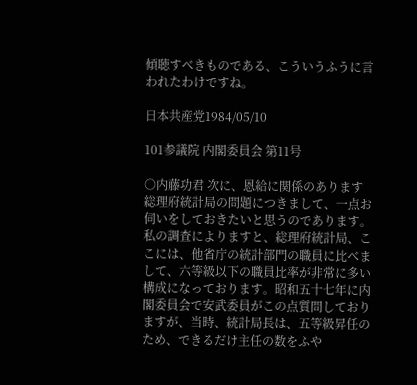傾聴すべきものである、こういうふうに言われたわけですね。

日本共産党1984/05/10

101参議院 内閣委員会 第11号

○内藤功君 次に、恩給に関係のあります総理府統計局の問題につきまして、一点お伺いをしておきたいと思うのであります。 私の調査によりますと、総理府統計局、ここには、他省庁の統計部門の職員に比べまして、六等級以下の職員比率が非常に多い構成になっております。昭和五十七年に内閣委員会で安武委員がこの点質問しておりますが、当時、統計局長は、五等級昇任のため、できるだけ主任の数をふや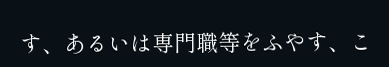す、あるいは専門職等をふやす、こ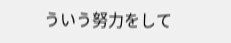ういう努力をして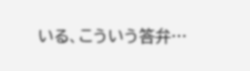いる、こういう答弁…